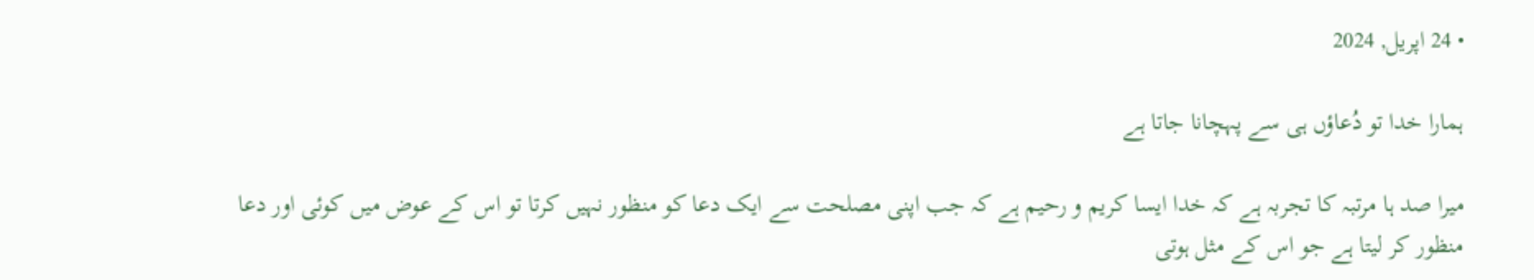• 24 اپریل, 2024

ہمارا خدا تو دُعاؤں ہی سے پہچانا جاتا ہے

میرا صد ہا مرتبہ کا تجربہ ہے کہ خدا ایسا کریم و رحیم ہے کہ جب اپنی مصلحت سے ایک دعا کو منظور نہیں کرتا تو اس کے عوض میں کوئی اور دعا منظور کر لیتا ہے جو اس کے مثل ہوتی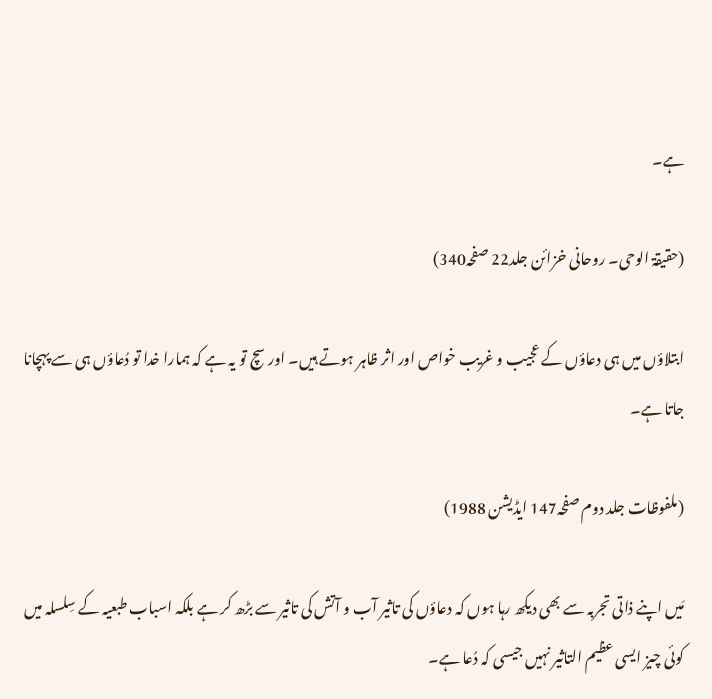ہے۔

(حقیقۃ الوحی۔ روحانی خزائن جلد22 صفحہ340)

ابتلاؤں میں ہی دعاؤں کے عجیب و غریب خواص اور اثر ظاہر ہوتے ہیں۔ اور سچ تو یہ ہے کہ ہمارا خدا تو دُعاؤں ہی سے پہچانا جاتا ہے۔

(ملفوظات جلد دوم صفحہ147 ایڈیشن 1988)

مَیں اپنے ذاتی تجربہ سے بھی دیکھ رہا ہوں کہ دعاؤں کی تاثیر آب و آتش کی تاثیر سے بڑھ کر ہے بلکہ اسباب طبعیہ کے سِلسلہ میں کوئی چیز ایسی عظیم التاثیر نہیں جیسی کہ دُعا ہے۔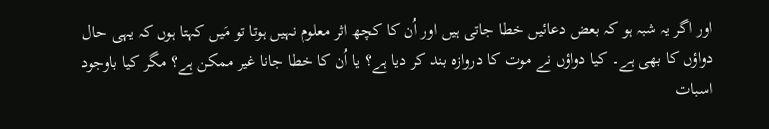اور اگر یہ شبہ ہو کہ بعض دعائیں خطا جاتی ہیں اور اُن کا کچھ اثر معلوم نہیں ہوتا تو مَیں کہتا ہوں کہ یہی حال دواؤں کا بھی ہے۔ کیا دواؤں نے موت کا دروازہ بند کر دیا ہے؟ یا اُن کا خطا جانا غیر ممکن ہے؟ مگر کیا باوجود اسبات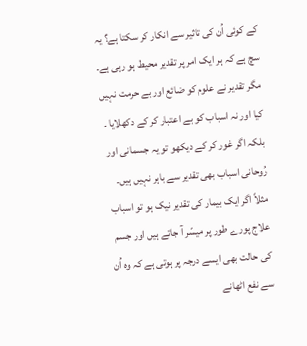کے کوئی اُن کی تاثیر سے انکار کر سکتا ہے؟ یہ سچ ہے کہ ہر ایک امر پر تقدیر محیط ہو رہی ہے۔ مگر تقدیر نے علوم کو ضائع اور بے حرمت نہیں کیا اور نہ اسباب کو بے اعتبار کر کے دکھلایا ۔ بلکہ اگر غور کر کے دیکھو تو یہ جسمانی اور رُوحانی اسباب بھی تقدیر سے باہر نہیں ہیں۔ مثلاً اگر ایک بیمار کی تقدیر نیک ہو تو اسباب علاج پورے طور پر میسّر آ جاتے ہیں اور جسم کی حالت بھی ایسے درجہ پر ہوتی ہے کہ وہ اُن سے نفع اٹھانے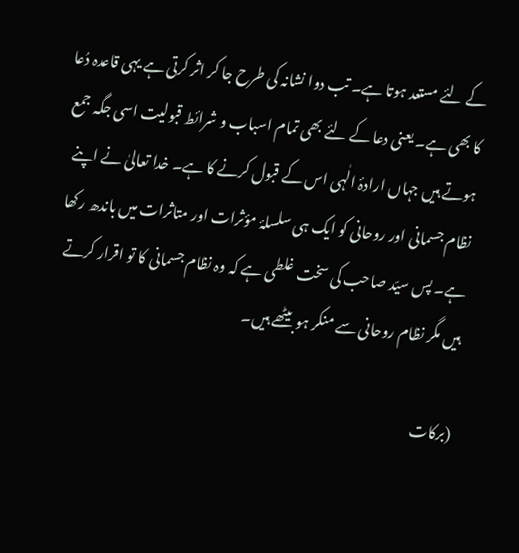کے لئے مستعد ہوتا ہے۔ تب دوا نشانہ کی طرح جا کر اثر کرتی ہے یہی قاعدہ دُعا کا بھی ہے۔ یعنی دعا کے لئے بھی تمام اسباب و شرائط قبولیت اسی جگہ جمع ہوتے ہیں جہاں ارادۂ الٰہی اس کے قبول کرنے کا ہے۔ خدا تعالیٰ نے اپنے نظام جسمانی اور روحانی کو ایک ہی سلسلۂ مؤثرات اور متاثرات میں باندھ رکھا ہے۔ پس سیّد صاحب کی سخت غلطی ہے کہ وہ نظام جسمانی کا تو اقرار کرتے ہیں مگر نظام روحانی سے منکر ہو بیٹھے ہیں۔

(برکات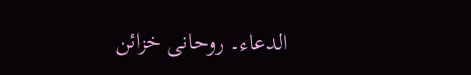الدعاء۔ روحانی خزائن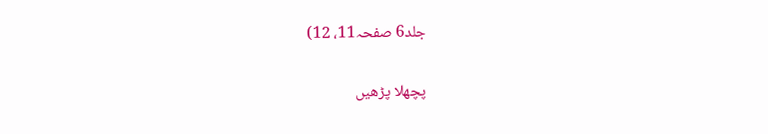جلد6 صفحہ11، 12)

پچھلا پڑھیں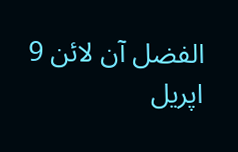الفضل آن لائن 9 اپریل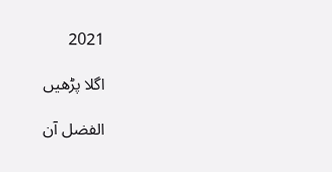2021

اگلا پڑھیں

الفضل آن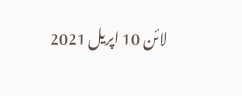لائن 10 اپریل 2021